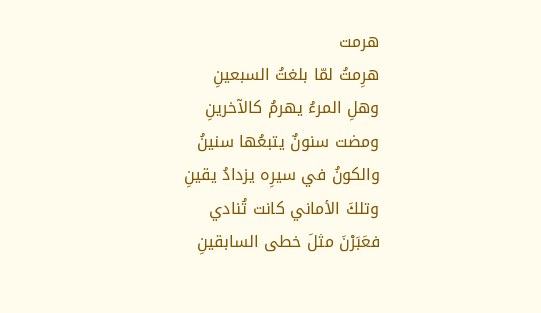هرمت
هرِمتُ لمّا بلغتُ السبعينِ
وهلِ المرءُ يهرمُ كالآخرينِ
ومضت سنونٌ يتبعُها سنينُ
والكونُ في سيرِه يزدادُ يقينِ
وتلكَ الأماني كانت تُنادي
فعَبَرْنَ مثلَ خطى السابقينِ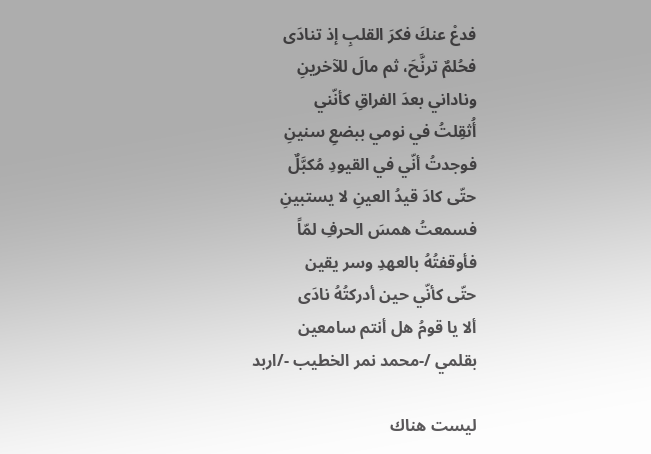فدعْ عنكَ فكرَ القلبِ إذ تنادَى
فحُلمٌ ترنَّحَ، ثم مالَ للآخرينِ
وناداني بعدَ الفراقِ كأنّني
أُثقِلتُ في نومي ببضعِ سنينِ
فوجدتُ أنّي في القيودِ مُكبَّلٌ
حتّى كادَ قيدُ العينِ لا يستبينِ
فسمعتُ همسَ الحرفِ لمّاً
فأوقفتُهُ بالعهدِ وسر يقين
حتّى كأنّي حين أدركتُهُ نادَى
ألا يا قومُ هل أنتم سامعين
بقلمي /-محمد نمر الخطيب -/اربد

ليست هناك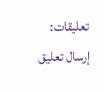تعليقات:
إرسال تعليق